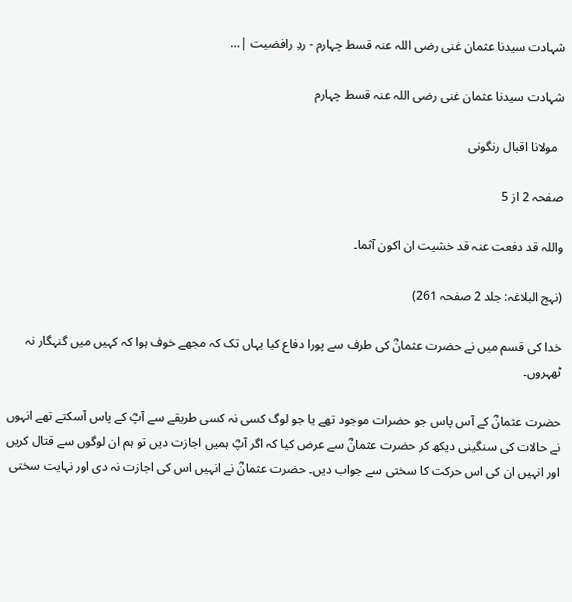شہادت سیدنا عثمان غنی رضی اللہ عنہ قسط چہارم - ردِ رافضیت |…

شہادت سیدنا عثمان غنی رضی اللہ عنہ قسط چہارم

  مولانا اقبال رنگونی

صفحہ 2 از 5

واللہ قد دفعت عنہ قد خشیت ان اکون آثما۔

(نہج البلاغہ: جلد 2 صفحہ 261)

خدا کی قسم میں نے حضرت عثمانؓ کی طرف سے پورا دفاع کیا یہاں تک کہ مجھے خوف ہوا کہ کہیں میں گنہگار نہ ٹھہروں۔

حضرت عثمانؓ کے آس پاس جو حضرات موجود تھے یا جو لوگ کسی نہ کسی طریقے سے آپؓ کے پاس آسکتے تھے انہوں نے حالات کی سنگینی دیکھ کر حضرت عثمانؓ سے عرض کیا کہ اگر آپؓ ہمیں اجازت دیں تو ہم ان لوگوں سے قتال کریں اور انہیں ان کی اس حرکت کا سختی سے جواب دیں۔ حضرت عثمانؓ نے انہیں اس کی اجازت نہ دی اور نہایت سختی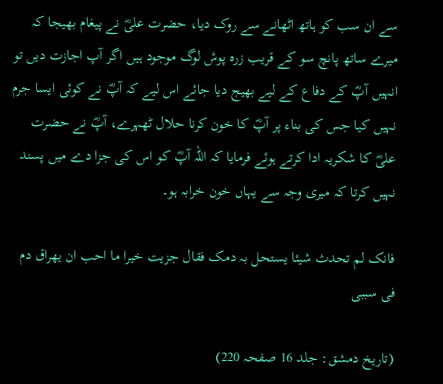سے ان سب کو ہاتھ اٹھانے سے روک دیا، حضرت علیؓ نے پیغام بھیجا کہ میرے ساتھ پانچ سو کے قریب زرہ پوش لوگ موجود ہیں اگر آپ اجازت دیں تو انہیں آپؓ کے دفاع کے لیے بھیج دیا جائے اس لیے کہ آپؓ نے کوئی ایسا جرم نہیں کیا جس کی بناء پر آپؓ کا خون کرنا حلال ٹھہرے، آپؓ نے حضرت علیؓ کا شکریہ ادا کرتے ہوئے فرمایا کہ اللہ آپؓ کو اس کی جزا دے میں پسند نہیں کرتا کہ میری وجہ سے یہاں خون خرابہ ہو۔

فانک لم تحدث شیئا یستحل بہ دمک فقال جزیت خیرا ما احب ان یھراق دم فی سببی

(تاریخ دمشق: جلد 16 صفحہ 220)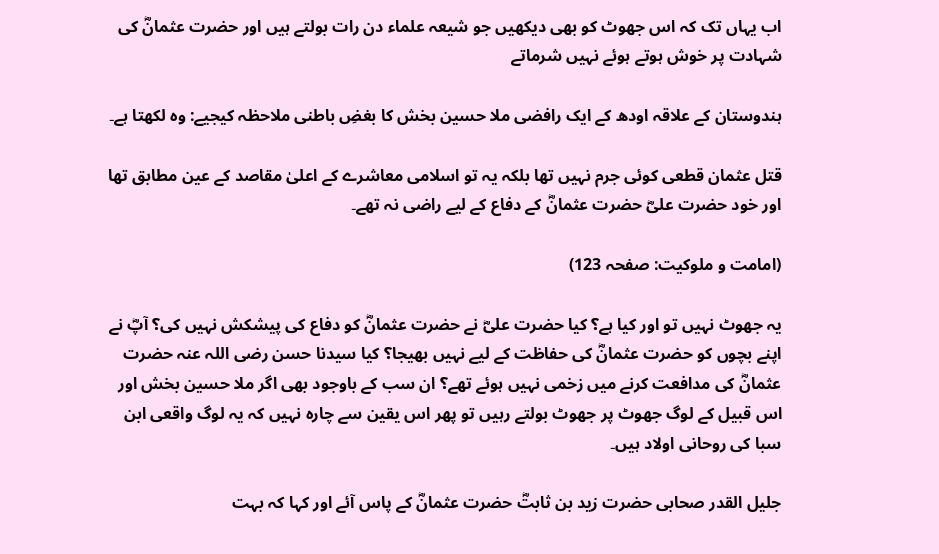اب یہاں تک کہ اس جھوٹ کو بھی دیکھیں جو شیعہ علماء دن رات بولتے ہیں اور حضرت عثمانؓ کی شہادت پر خوش ہوتے ہوئے نہیں شرماتے

ہندوستان کے علاقہ اودھ کے ایک رافضی ملا حسین بخش کا بغضِ باطنی ملاحظہ کیجیے: وہ لکھتا ہے۔

قتل عثمان قطعی کوئی جرم نہیں تھا بلکہ یہ تو اسلامی معاشرے کے اعلیٰ مقاصد کے عین مطابق تھا اور خود حضرت علیؓ حضرت عثمانؓ کے دفاع کے لیے راضی نہ تھے۔

(امامت و ملوکیت: صفحہ 123)

یہ جھوٹ نہیں تو اور کیا ہے؟ کیا حضرت علیؓ نے حضرت عثمانؓ کو دفاع کی پیشکش نہیں کی؟ آپؓ نے اپنے بچوں کو حضرت عثمانؓ کی حفاظت کے لیے نہیں بھیجا؟ کیا سیدنا حسن رضی اللہ عنہ حضرت عثمانؓ کی مدافعت کرنے میں زخمی نہیں ہوئے تھے؟ ان سب کے باوجود بھی اگر ملا حسین بخش اور اس قبیل کے لوگ جھوٹ پر جھوٹ بولتے رہیں تو پھر اس یقین سے چارہ نہیں کہ یہ لوگ واقعی ابن سبا کی روحانی اولاد ہیں۔

جلیل القدر صحابی حضرت زید بن ثابتؓ حضرت عثمانؓ کے پاس آئے اور کہا کہ بہت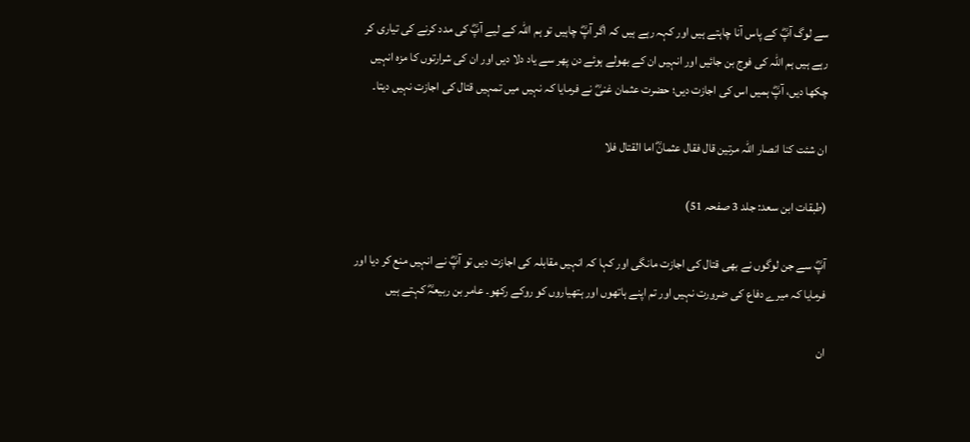سے لوگ آپؓ کے پاس آنا چاہتے ہیں اور کہہ رہے ہیں کہ اگر آپؓ چاہیں تو ہم اللہ کے لیے آپؓ کی مدد کرنے کی تیاری کر رہے ہیں ہم اللّٰہ کی فوج بن جائیں اور انہیں ان کے بھولے ہوئے دن پھر سے یاد دلا دیں اور ان کی شرارتوں کا مزہ انہیں چکھا دیں، آپؓ ہمیں اس کی اجازت دیں؛ حضرت عثمان غنیؓ نے فرمایا کہ نہیں میں تمہیں قتال کی اجازت نہیں دیتا۔

ان شئت کنا انصار اللہ مرتین قال فقال عثمانؓ اما القتال فلا

(طبقات ابن سعد: جلد 3 صفحہ 51)

آپؓ سے جن لوگوں نے بھی قتال کی اجازت مانگی اور کہا کہ انہیں مقابلہ کی اجازت دیں تو آپؓ نے انہیں منع کر دیا اور فرمایا کہ میرے دفاع کی ضرورت نہیں اور تم اپنے ہاتھوں اور ہتھیاروں کو روکے رکھو۔ عامر بن ربیعہؓ کہتے ہیں

ان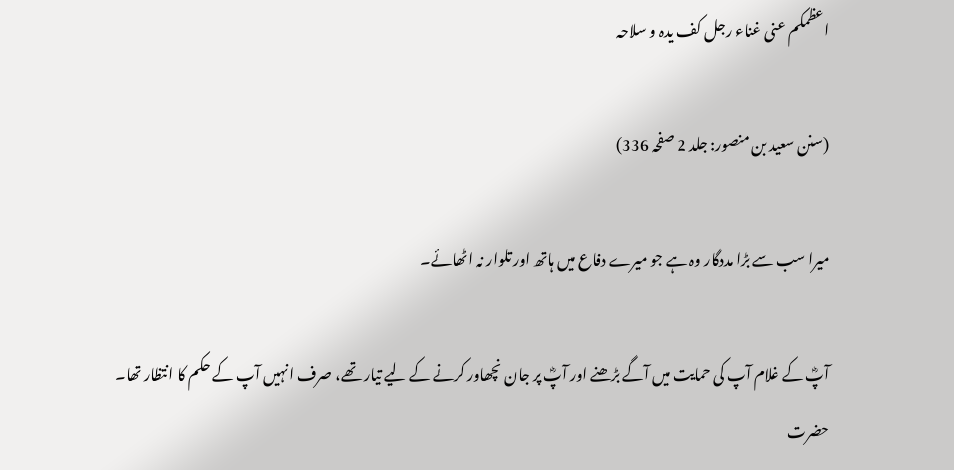اعظمکم عنی غناء رجل کف یدہ و سلاحہ

(سنن سعید بن منصور: جلد 2 صفحہ 336)

میرا سب سے بڑا مددگار وہ ہے جو میرے دفاع میں ہاتھ اور تلوار نہ اٹھائے۔

آپؓ کے غلام آپ کی حمایت میں آگے بڑھنے اور آپؓ پر جان نچھاور کرنے کے لیے تیار تھے، صرف انہیں آپ کے حکم کا انتظار تھا۔ حضرت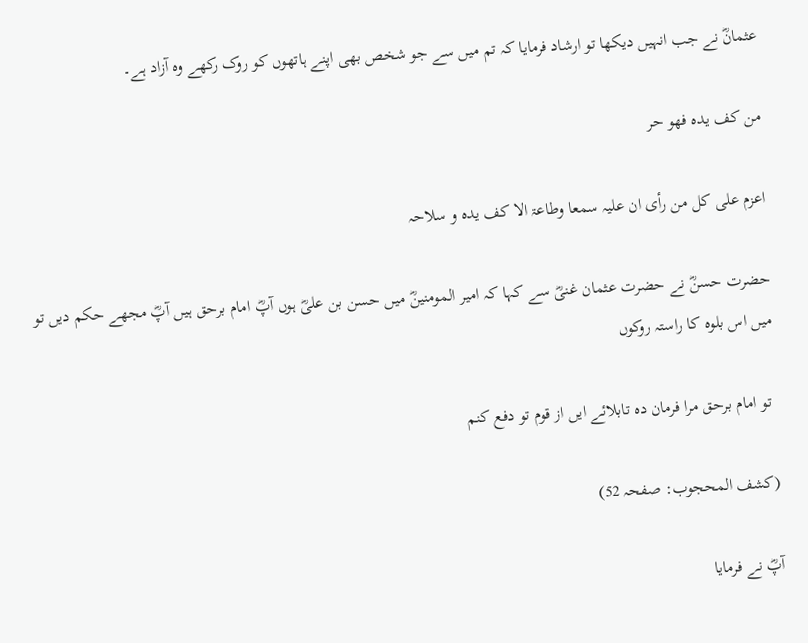عثمانؓ نے جب انہیں دیکھا تو ارشاد فرمایا کہ تم میں سے جو شخص بھی اپنے ہاتھوں کو روک رکھے وہ آزاد ہے۔

من کف یدہ فھو حر

اعزم علی کل من رأی ان علیہ سمعا وطاعۃ الا کف یدہ و سلاحہ

حضرت حسنؓ نے حضرت عثمان غنیؓ سے کہا کہ امیر المومنینؓ میں حسن بن علیؓ ہوں آپؓ امام برحق ہیں آپؓ مجھے حکم دیں تو میں اس بلوہ کا راستہ روکوں

 تو امام برحق مرا فرمان دہ تابلائے ایں از قوم تو دفع کنم

(کشف المحجوب: صفحہ 52)

آپؓ نے فرمایا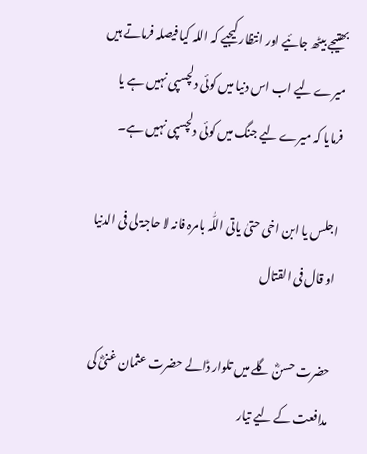بھتیجے بیٹھ جائیے اور انتظار کیجیے کہ اللہ کیا فیصلہ فرماتے ہیں میرے لیے اب اس دنیا میں کوئی دلچسپی نہیں ہے یا فرمایا کہ میرے لیے جنگ میں کوئی دلچسپی نہیں ہے۔

اجلس یا ابن اخی حتیٰ یاتی اللّٰہ بامرہ فانہ لا حاجۃ لی فی الدنیا او قال فی القتال

حضرت حسنؓ گلے میں تلوار ڈالے حضرت عثمان غنیؓ کی مدافعت کے لیے تیار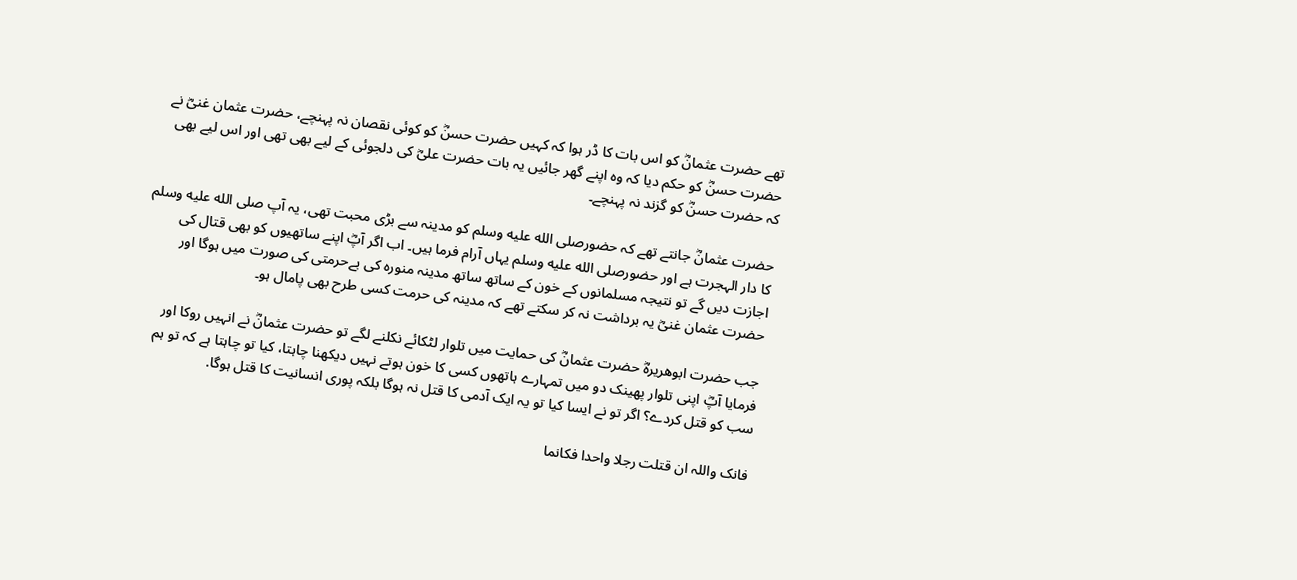تھے حضرت عثمانؓ کو اس بات کا ڈر ہوا کہ کہیں حضرت حسنؓ کو کوئی نقصان نہ پہنچے، حضرت عثمان غنیؓ نے حضرت حسنؓ کو حکم دیا کہ وہ اپنے گھر جائیں یہ بات حضرت علیؓ کی دلجوئی کے لیے بھی تھی اور اس لیے بھی کہ حضرت حسنؓ کو گزند نہ پہنچے۔

حضرت عثمانؓ جانتے تھے کہ حضورصلى الله عليه وسلم کو مدینہ سے بڑی محبت تھی، یہ آپ صلى الله عليه وسلم کا دار الہجرت ہے اور حضورصلى الله عليه وسلم یہاں آرام فرما ہیں۔ اب اگر آپؓ اپنے ساتھیوں کو بھی قتال کی اجازت دیں گے تو نتیجہ مسلمانوں کے خون کے ساتھ ساتھ مدینہ منورہ کی بےحرمتی کی صورت میں ہوگا اور حضرت عثمان غنیؓ یہ برداشت نہ کر سکتے تھے کہ مدینہ کی حرمت کسی طرح بھی پامال ہو۔

جب حضرت ابوھریرہؓ حضرت عثمانؓ کی حمایت میں تلوار لٹکائے نکلنے لگے تو حضرت عثمانؓ نے انہیں روکا اور فرمایا آپؓ اپنی تلوار پھینک دو میں تمہارے ہاتھوں کسی کا خون ہوتے نہیں دیکھنا چاہتا، کیا تو چاہتا ہے کہ تو ہم سب کو قتل کردے؟ اگر تو نے ایسا کیا تو یہ ایک آدمی کا قتل نہ ہوگا بلکہ پوری انسانیت کا قتل ہوگا.

فانک واللہ ان قتلت رجلا واحدا فکانما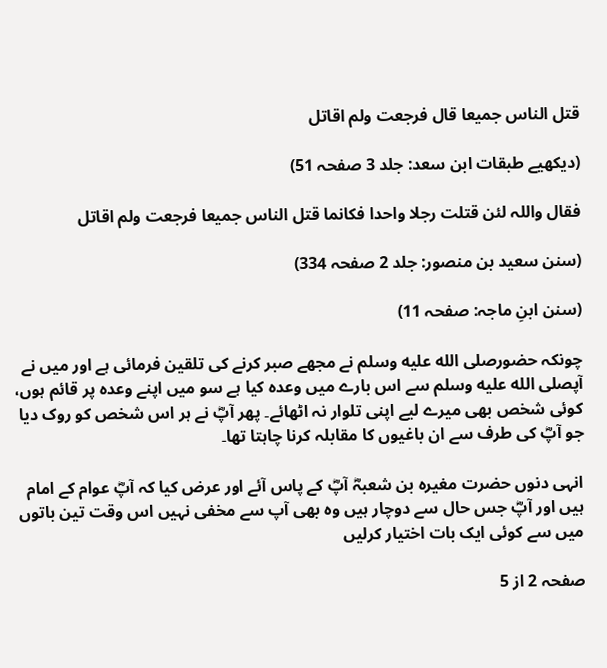قتل الناس جمیعا قال فرجعت ولم اقاتل

(دیکھیے طبقات ابن سعد: جلد 3 صفحہ 51)

فقال واللہ لئن قتلت رجلا واحدا فکانما قتل الناس جمیعا فرجعت ولم اقاتل

(سنن سعید بن منصور: جلد 2 صفحہ 334)

(سنن ابنِ ماجہ: صفحہ 11)

چونکہ حضورصلى الله عليه وسلم نے مجھے صبر کرنے کی تلقین فرمائی ہے اور میں نے آپصلى الله عليه وسلم سے اس بارے میں وعدہ کیا ہے سو میں اپنے وعدہ پر قائم ہوں، کوئی شخص بھی میرے لیے اپنی تلوار نہ اٹھائے۔ پھر آپؓ نے ہر اس شخص کو روک دیا جو آپؓ کی طرف سے ان باغیوں کا مقابلہ کرنا چاہتا تھا۔

انہی دنوں حضرت مغیرہ بن شعبہؓ آپؓ کے پاس آئے اور عرض کیا کہ آپؓ عوام کے امام ہیں اور آپؓ جس حال سے دوچار ہیں وہ بھی آپ سے مخفی نہیں اس وقت تین باتوں میں سے کوئی ایک بات اختیار کرلیں

صفحہ 2 از 5